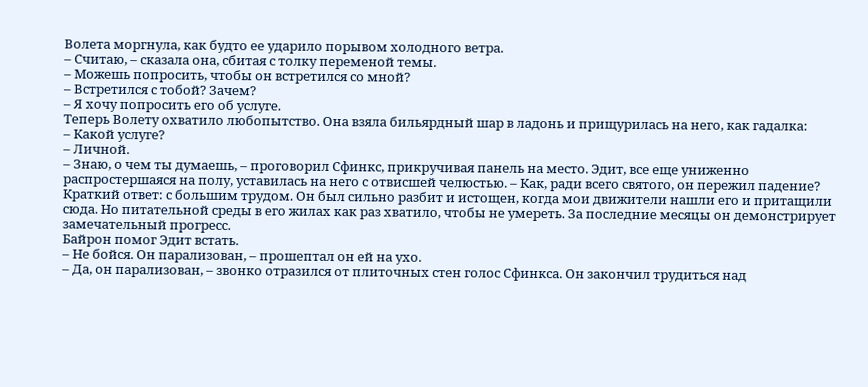Волета моргнула, как будто ее ударило порывом холодного ветра.
– Считаю, – сказала она, сбитая с толку переменой темы.
– Можешь попросить, чтобы он встретился со мной?
– Встретился с тобой? Зачем?
– Я хочу попросить его об услуге.
Теперь Волету охватило любопытство. Она взяла бильярдный шар в ладонь и прищурилась на него, как гадалка:
– Какой услуге?
– Личной.
– Знаю, о чем ты думаешь, – проговорил Сфинкс, прикручивая панель на место. Эдит, все еще униженно распростершаяся на полу, уставилась на него с отвисшей челюстью. – Как, ради всего святого, он пережил падение? Краткий ответ: с большим трудом. Он был сильно разбит и истощен, когда мои движители нашли его и притащили сюда. Но питательной среды в его жилах как раз хватило, чтобы не умереть. За последние месяцы он демонстрирует замечательный прогресс.
Байрон помог Эдит встать.
– Не бойся. Он парализован, – прошептал он ей на ухо.
– Да, он парализован, – звонко отразился от плиточных стен голос Сфинкса. Он закончил трудиться над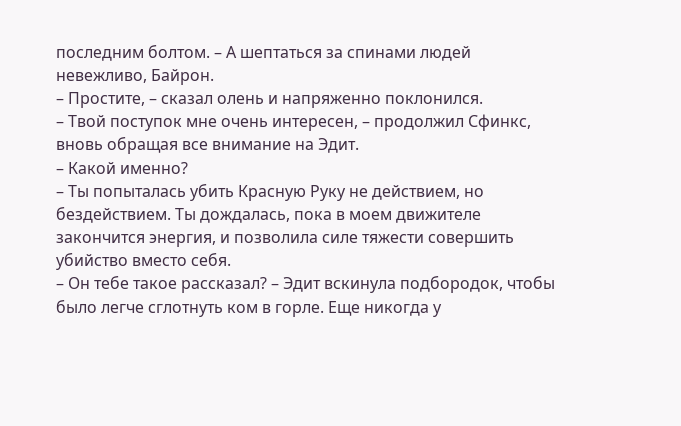последним болтом. – А шептаться за спинами людей невежливо, Байрон.
– Простите, – сказал олень и напряженно поклонился.
– Твой поступок мне очень интересен, – продолжил Сфинкс, вновь обращая все внимание на Эдит.
– Какой именно?
– Ты попыталась убить Красную Руку не действием, но бездействием. Ты дождалась, пока в моем движителе закончится энергия, и позволила силе тяжести совершить убийство вместо себя.
– Он тебе такое рассказал? – Эдит вскинула подбородок, чтобы было легче сглотнуть ком в горле. Еще никогда у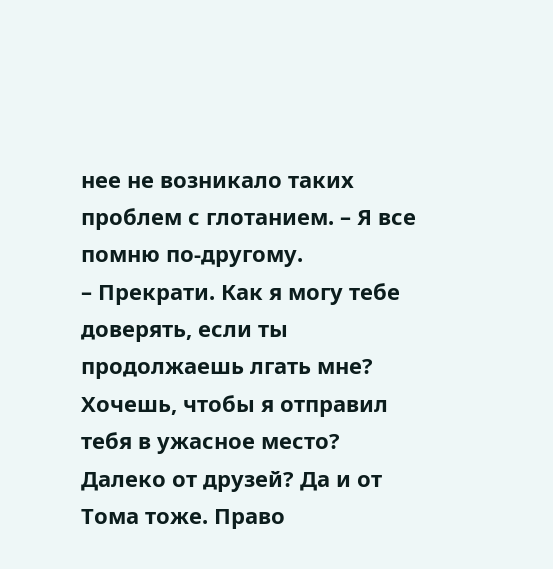нее не возникало таких проблем с глотанием. – Я все помню по-другому.
– Прекрати. Как я могу тебе доверять, если ты продолжаешь лгать мне? Хочешь, чтобы я отправил тебя в ужасное место? Далеко от друзей? Да и от Тома тоже. Право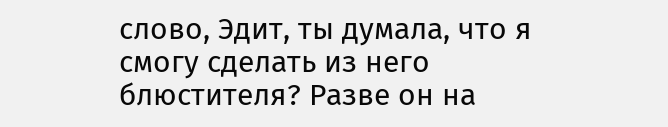слово, Эдит, ты думала, что я смогу сделать из него блюстителя? Разве он на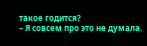такое годится?
– Я совсем про это не думала.